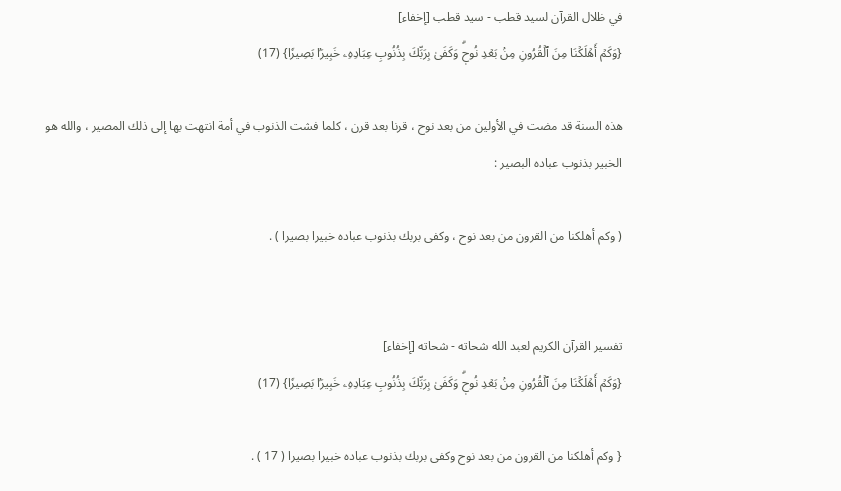في ظلال القرآن لسيد قطب - سيد قطب [إخفاء]
{وَكَمۡ أَهۡلَكۡنَا مِنَ ٱلۡقُرُونِ مِنۢ بَعۡدِ نُوحٖۗ وَكَفَىٰ بِرَبِّكَ بِذُنُوبِ عِبَادِهِۦ خَبِيرَۢا بَصِيرٗا} (17)

هذه السنة قد مضت في الأولين من بعد نوح ، قرنا بعد قرن ، كلما فشت الذنوب في أمة انتهت بها إلى ذلك المصير ، والله هو الخبير بذنوب عباده البصير :

( وكم أهلكنا من القرون من بعد نوح ، وكفى بربك بذنوب عباده خبيرا بصيرا ) .


تفسير القرآن الكريم لعبد الله شحاته - شحاته [إخفاء]
{وَكَمۡ أَهۡلَكۡنَا مِنَ ٱلۡقُرُونِ مِنۢ بَعۡدِ نُوحٖۗ وَكَفَىٰ بِرَبِّكَ بِذُنُوبِ عِبَادِهِۦ خَبِيرَۢا بَصِيرٗا} (17)

{ وكم أهلكنا من القرون من بعد نوح وكفى بربك بذنوب عباده خبيرا بصيرا ( 17 ) .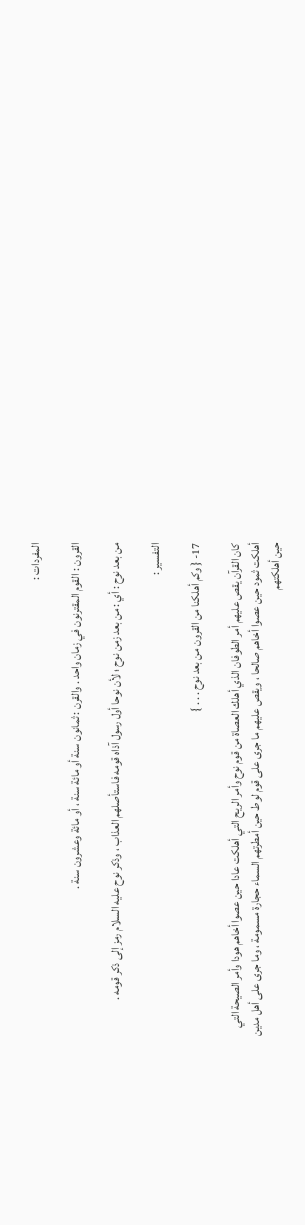المفردات :

القرون : القوم المقترنون في زمان واحد . والقرن : ثمانون سنة أو مائة سنة ، أو مائة وعشرون سنة .

من بعد نوح : أي : من بعد زمن نوح ؛ لأن نوحا أول رسول آذاه قومه فاستأصلهم العذاب ، وذكر نوح عليه السلام رمز إلى ذكر قومه .

التفسير :

17- { وكم أهلكنا من القرون من بعد نوح . . . }

كان القرآن يقص عليهم أمر الطوفان الذي أهلك العصاة من قوم نوح وأمر الريح التي أهلكت عادا حين عصوا أخاهم هودا وأمر الصيحة التي أهلكت ثمود حين عصوا أخاهم صالحا ، ويقص عليهم ما جرى على قوم لوط حين أمطرتهم السماء حجارة مسمومة ، وما جرى على أهل مدين حين أهلكتهم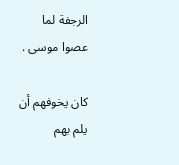الرجفة لما عصوا موسى .

كان يخوفهم أن يلم بهم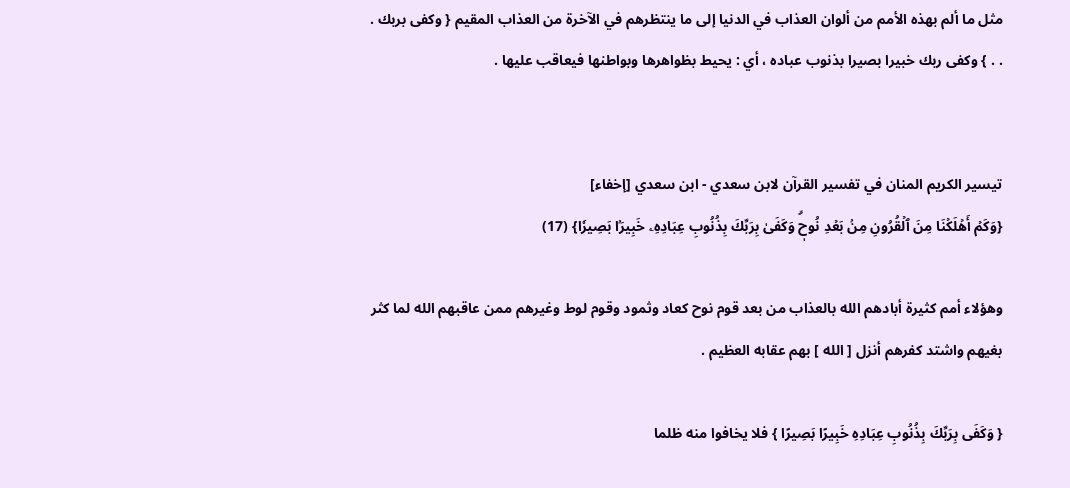مثل ما ألم بهذه الأمم من ألوان العذاب في الدنيا إلى ما ينتظرهم في الآخرة من العذاب المقيم { وكفى بربك . . . } وكفى ربك خبيرا بصيرا بذنوب عباده ، أي : يحيط بظواهرها وبواطنها فيعاقب عليها .


تيسير الكريم المنان في تفسير القرآن لابن سعدي - ابن سعدي [إخفاء]
{وَكَمۡ أَهۡلَكۡنَا مِنَ ٱلۡقُرُونِ مِنۢ بَعۡدِ نُوحٖۗ وَكَفَىٰ بِرَبِّكَ بِذُنُوبِ عِبَادِهِۦ خَبِيرَۢا بَصِيرٗا} (17)

وهؤلاء أمم كثيرة أبادهم الله بالعذاب من بعد قوم نوح كعاد وثمود وقوم لوط وغيرهم ممن عاقبهم الله لما كثر بغيهم واشتد كفرهم أنزل [ الله ] بهم عقابه العظيم .

{ وَكَفَى بِرَبِّكَ بِذُنُوبِ عِبَادِهِ خَبِيرًا بَصِيرًا } فلا يخافوا منه ظلما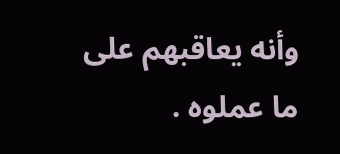وأنه يعاقبهم على ما عملوه .